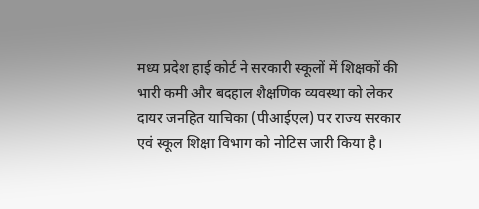मध्य प्रदेश हाई कोर्ट ने सरकारी स्कूलों में शिक्षकों की भारी कमी और बदहाल शैक्षणिक व्यवस्था को लेकर दायर जनहित याचिका (पीआईएल) पर राज्य सरकार एवं स्कूल शिक्षा विभाग को नोटिस जारी किया है।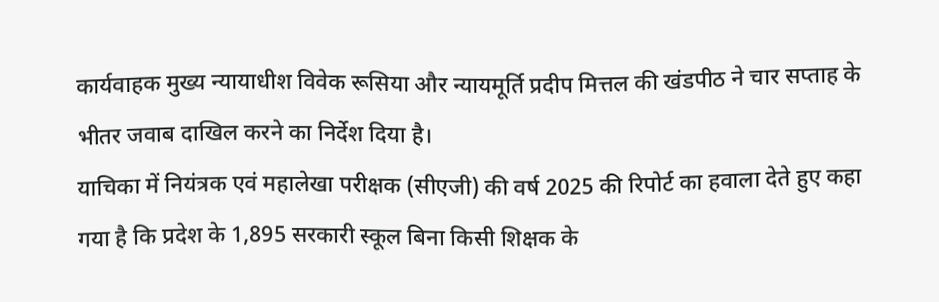कार्यवाहक मुख्य न्यायाधीश विवेक रूसिया और न्यायमूर्ति प्रदीप मित्तल की खंडपीठ ने चार सप्ताह के भीतर जवाब दाखिल करने का निर्देश दिया है।
याचिका में नियंत्रक एवं महालेखा परीक्षक (सीएजी) की वर्ष 2025 की रिपोर्ट का हवाला देते हुए कहा गया है कि प्रदेश के 1,895 सरकारी स्कूल बिना किसी शिक्षक के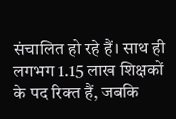संचालित हो रहे हैं। साथ ही लगभग 1.15 लाख शिक्षकों के पद रिक्त हैं, जबकि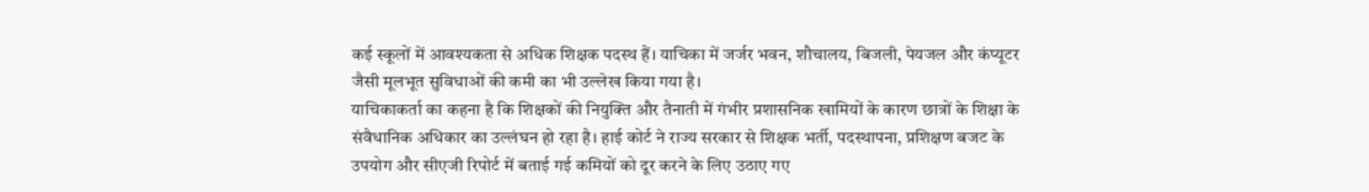कई स्कूलों में आवश्यकता से अधिक शिक्षक पदस्थ हैं। याचिका में जर्जर भवन, शौचालय, बिजली, पेयजल और कंप्यूटर जैसी मूलभूत सुविधाओं की कमी का भी उल्लेख किया गया है।
याचिकाकर्ता का कहना है कि शिक्षकों की नियुक्ति और तैनाती में गंभीर प्रशासनिक खामियों के कारण छात्रों के शिक्षा के संवैधानिक अधिकार का उल्लंघन हो रहा है। हाई कोर्ट ने राज्य सरकार से शिक्षक भर्ती, पदस्थापना, प्रशिक्षण बजट के उपयोग और सीएजी रिपोर्ट में बताई गई कमियों को दूर करने के लिए उठाए गए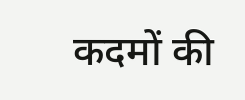कदमों की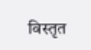विस्तृत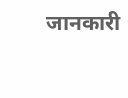जानकारी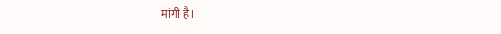मांगी है।